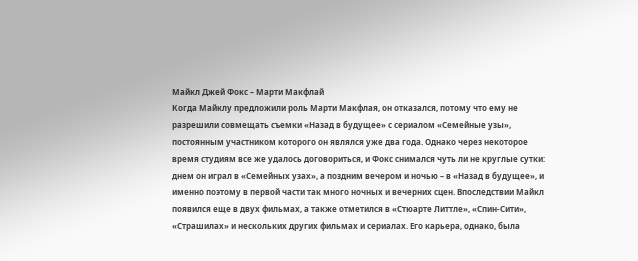Майкл Джей Фокс – Марти Макфлай
Когда Майклу предложили роль Марти Макфлая, он отказался, потому что ему не разрешили совмещать съемки «Назад в будущее» с сериалом «Семейные узы», постоянным участником которого он являлся уже два года. Однако через некоторое время студиям все же удалось договориться, и Фокс снимался чуть ли не круглые сутки: днем он играл в «Семейных узах», а поздним вечером и ночью – в «Назад в будущее», и именно поэтому в первой части так много ночных и вечерних сцен. Впоследствии Майкл появился еще в двух фильмах, а также отметился в «Стюарте Литтле», «Спин-Сити», «Страшилах» и нескольких других фильмах и сериалах. Его карьера, однако, была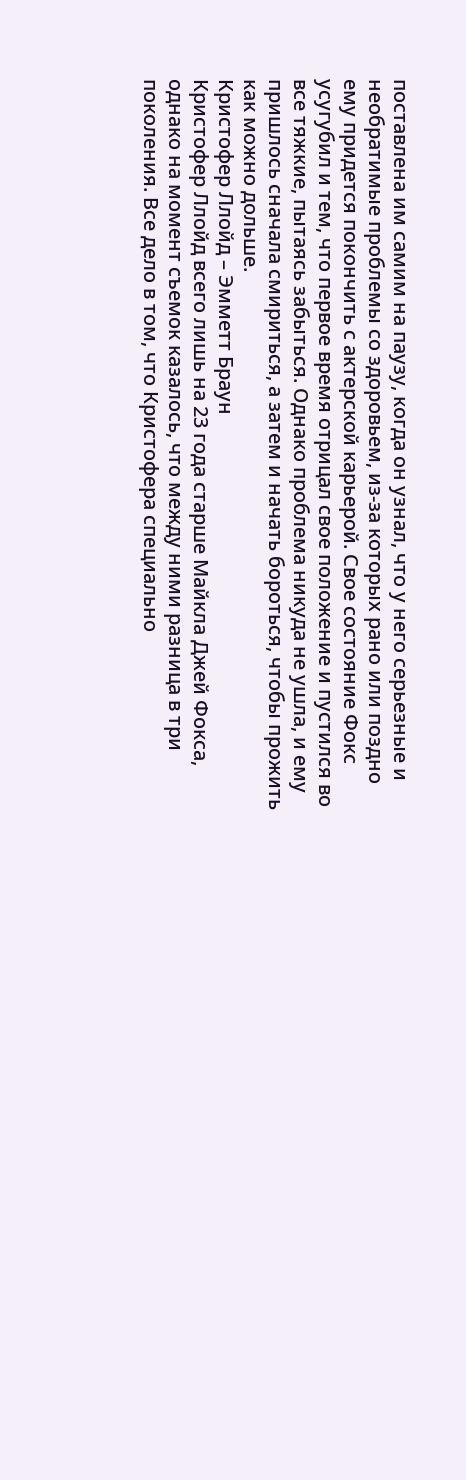поставлена им самим на паузу, когда он узнал, что у него серьезные и необратимые проблемы со здоровьем, из-за которых рано или поздно ему придется покончить с актерской карьерой. Свое состояние Фокс усугубил и тем, что первое время отрицал свое положение и пустился во все тяжкие, пытаясь забыться. Однако проблема никуда не ушла, и ему пришлось сначала смириться, а затем и начать бороться, чтобы прожить как можно дольше.
Кристофер Ллойд – Эмметт Браун
Кристофер Ллойд всего лишь на 23 года старше Майкла Джей Фокса, однако на момент съемок казалось, что между ними разница в три поколения. Все дело в том, что Кристофера специально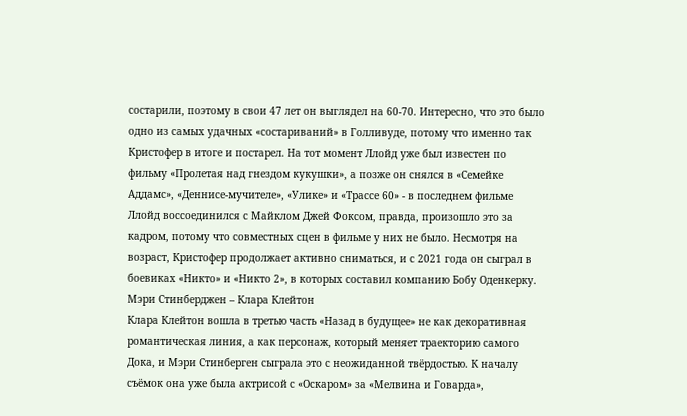состарили, поэтому в свои 47 лет он выглядел на 60-70. Интересно, что это было одно из самых удачных «состариваний» в Голливуде, потому что именно так Кристофер в итоге и постарел. На тот момент Ллойд уже был известен по фильму «Пролетая над гнездом кукушки», а позже он снялся в «Семейке Аддамс», «Деннисе-мучителе», «Улике» и «Трассе 60» - в последнем фильме Ллойд воссоединился с Майклом Джей Фоксом, правда, произошло это за кадром, потому что совместных сцен в фильме у них не было. Несмотря на возраст, Кристофер продолжает активно сниматься, и с 2021 года он сыграл в боевиках «Никто» и «Никто 2», в которых составил компанию Бобу Оденкерку.
Мэри Стинберджен – Клара Клейтон
Клара Клейтон вошла в третью часть «Назад в будущее» не как декоративная романтическая линия, а как персонаж, который меняет траекторию самого Дока, и Мэри Стинберген сыграла это с неожиданной твёрдостью. К началу съёмок она уже была актрисой с «Оскаром» за «Мелвина и Говарда»,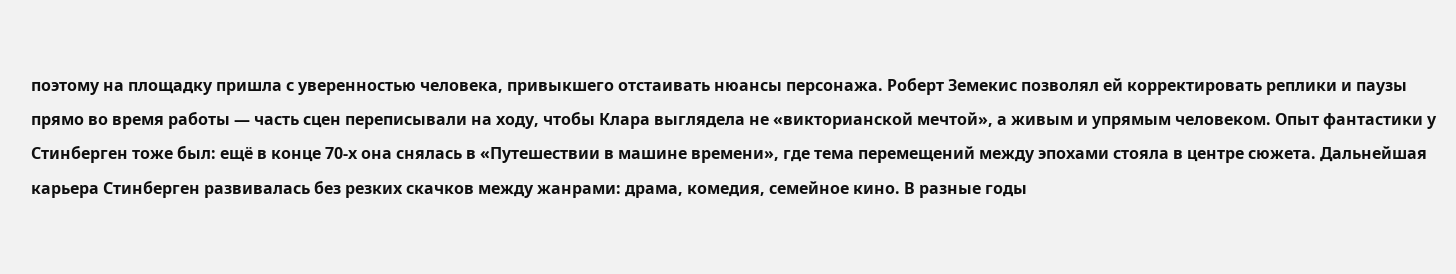поэтому на площадку пришла с уверенностью человека, привыкшего отстаивать нюансы персонажа. Роберт Земекис позволял ей корректировать реплики и паузы прямо во время работы — часть сцен переписывали на ходу, чтобы Клара выглядела не «викторианской мечтой», а живым и упрямым человеком. Опыт фантастики у Стинберген тоже был: ещё в конце 70-х она снялась в «Путешествии в машине времени», где тема перемещений между эпохами стояла в центре сюжета. Дальнейшая карьера Стинберген развивалась без резких скачков между жанрами: драма, комедия, семейное кино. В разные годы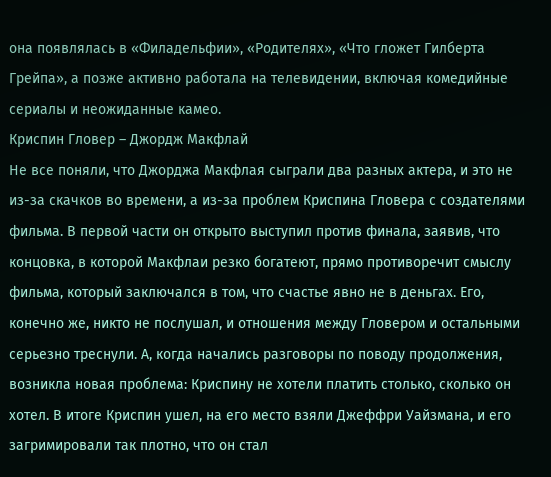она появлялась в «Филадельфии», «Родителях», «Что гложет Гилберта Грейпа», а позже активно работала на телевидении, включая комедийные сериалы и неожиданные камео.
Криспин Гловер – Джордж Макфлай
Не все поняли, что Джорджа Макфлая сыграли два разных актера, и это не из-за скачков во времени, а из-за проблем Криспина Гловера с создателями фильма. В первой части он открыто выступил против финала, заявив, что концовка, в которой Макфлаи резко богатеют, прямо противоречит смыслу фильма, который заключался в том, что счастье явно не в деньгах. Его, конечно же, никто не послушал, и отношения между Гловером и остальными серьезно треснули. А, когда начались разговоры по поводу продолжения, возникла новая проблема: Криспину не хотели платить столько, сколько он хотел. В итоге Криспин ушел, на его место взяли Джеффри Уайзмана, и его загримировали так плотно, что он стал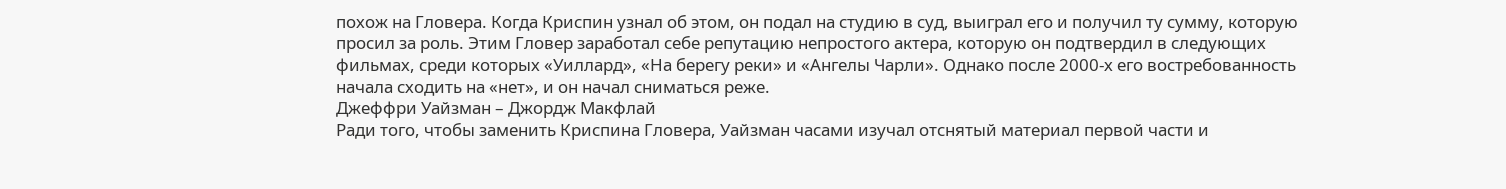похож на Гловера. Когда Криспин узнал об этом, он подал на студию в суд, выиграл его и получил ту сумму, которую просил за роль. Этим Гловер заработал себе репутацию непростого актера, которую он подтвердил в следующих фильмах, среди которых «Уиллард», «На берегу реки» и «Ангелы Чарли». Однако после 2000-х его востребованность начала сходить на «нет», и он начал сниматься реже.
Джеффри Уайзман – Джордж Макфлай
Ради того, чтобы заменить Криспина Гловера, Уайзман часами изучал отснятый материал первой части и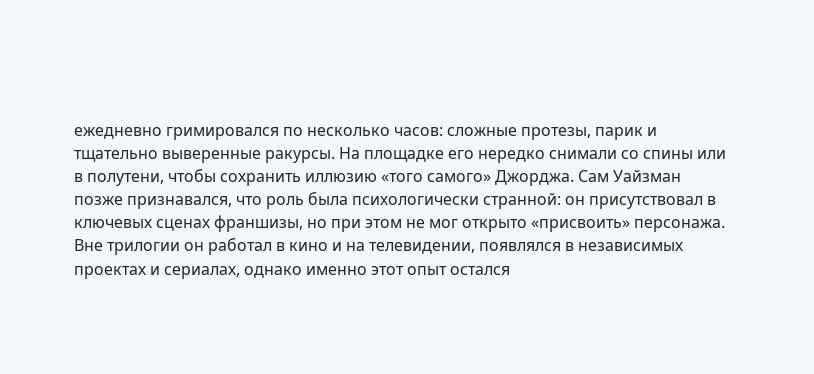ежедневно гримировался по несколько часов: сложные протезы, парик и тщательно выверенные ракурсы. На площадке его нередко снимали со спины или в полутени, чтобы сохранить иллюзию «того самого» Джорджа. Сам Уайзман позже признавался, что роль была психологически странной: он присутствовал в ключевых сценах франшизы, но при этом не мог открыто «присвоить» персонажа. Вне трилогии он работал в кино и на телевидении, появлялся в независимых проектах и сериалах, однако именно этот опыт остался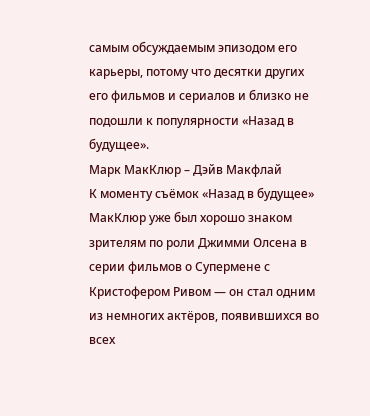самым обсуждаемым эпизодом его карьеры, потому что десятки других его фильмов и сериалов и близко не подошли к популярности «Назад в будущее».
Марк МакКлюр – Дэйв Макфлай
К моменту съёмок «Назад в будущее» МакКлюр уже был хорошо знаком зрителям по роли Джимми Олсена в серии фильмов о Супермене с Кристофером Ривом — он стал одним из немногих актёров, появившихся во всех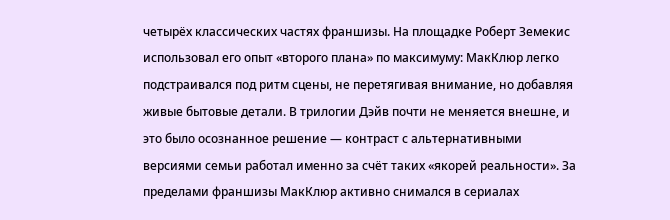четырёх классических частях франшизы. На площадке Роберт Земекис использовал его опыт «второго плана» по максимуму: МакКлюр легко подстраивался под ритм сцены, не перетягивая внимание, но добавляя живые бытовые детали. В трилогии Дэйв почти не меняется внешне, и это было осознанное решение — контраст с альтернативными версиями семьи работал именно за счёт таких «якорей реальности». За пределами франшизы МакКлюр активно снимался в сериалах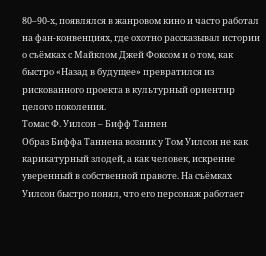80–90-х, появлялся в жанровом кино и часто работал на фан-конвенциях, где охотно рассказывал истории о съёмках с Майклом Джей Фоксом и о том, как быстро «Назад в будущее» превратился из рискованного проекта в культурный ориентир целого поколения.
Томас Ф. Уилсон – Бифф Таннен
Образ Биффа Таннена возник у Том Уилсон не как карикатурный злодей, а как человек, искренне уверенный в собственной правоте. На съёмках Уилсон быстро понял, что его персонаж работает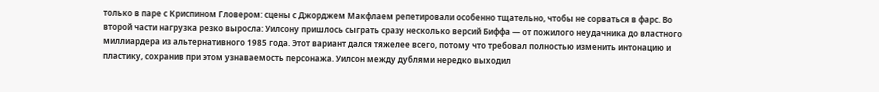только в паре с Криспином Гловером: сцены с Джорджем Макфлаем репетировали особенно тщательно, чтобы не сорваться в фарс. Во второй части нагрузка резко выросла: Уилсону пришлось сыграть сразу несколько версий Биффа — от пожилого неудачника до властного миллиардера из альтернативного 1985 года. Этот вариант дался тяжелее всего, потому что требовал полностью изменить интонацию и пластику, сохранив при этом узнаваемость персонажа. Уилсон между дублями нередко выходил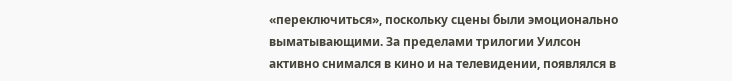«переключиться», поскольку сцены были эмоционально выматывающими. За пределами трилогии Уилсон активно снимался в кино и на телевидении, появлялся в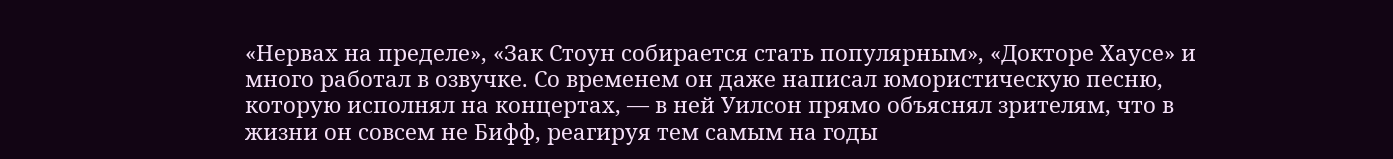«Нервах на пределе», «Зак Стоун собирается стать популярным», «Докторе Хаусе» и много работал в озвучке. Со временем он даже написал юмористическую песню, которую исполнял на концертах, — в ней Уилсон прямо объяснял зрителям, что в жизни он совсем не Бифф, реагируя тем самым на годы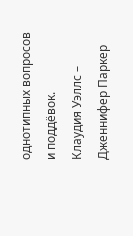однотипных вопросов и поддёвок.
Клаудия Уэллс – Дженнифер Паркер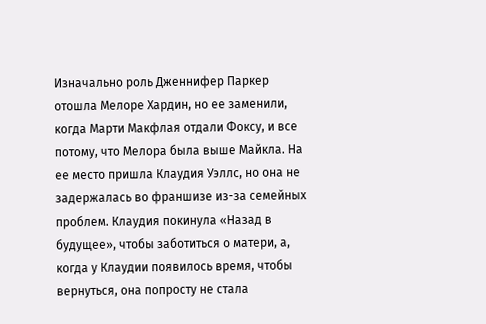Изначально роль Дженнифер Паркер отошла Мелоре Хардин, но ее заменили, когда Марти Макфлая отдали Фоксу, и все потому, что Мелора была выше Майкла. На ее место пришла Клаудия Уэллс, но она не задержалась во франшизе из-за семейных проблем. Клаудия покинула «Назад в будущее», чтобы заботиться о матери, а, когда у Клаудии появилось время, чтобы вернуться, она попросту не стала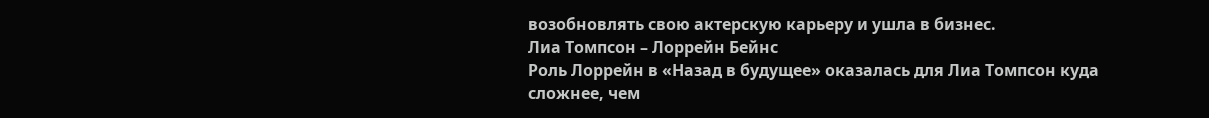возобновлять свою актерскую карьеру и ушла в бизнес.
Лиа Томпсон – Лоррейн Бейнс
Роль Лоррейн в «Назад в будущее» оказалась для Лиа Томпсон куда сложнее, чем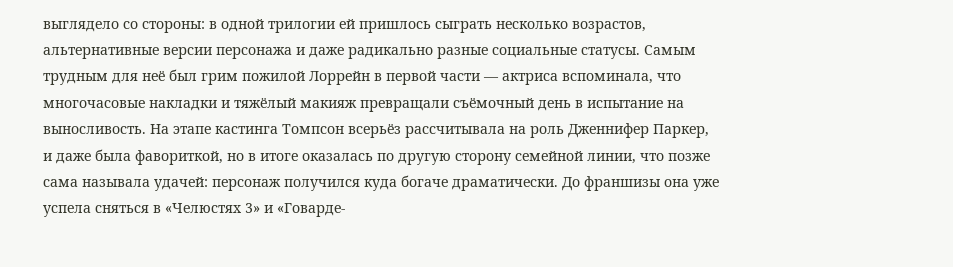выглядело со стороны: в одной трилогии ей пришлось сыграть несколько возрастов, альтернативные версии персонажа и даже радикально разные социальные статусы. Самым трудным для неё был грим пожилой Лоррейн в первой части — актриса вспоминала, что многочасовые накладки и тяжёлый макияж превращали съёмочный день в испытание на выносливость. На этапе кастинга Томпсон всерьёз рассчитывала на роль Дженнифер Паркер, и даже была фавориткой, но в итоге оказалась по другую сторону семейной линии, что позже сама называла удачей: персонаж получился куда богаче драматически. До франшизы она уже успела сняться в «Челюстях 3» и «Говарде-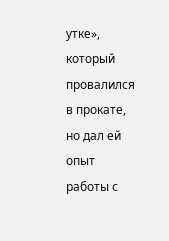утке», который провалился в прокате, но дал ей опыт работы с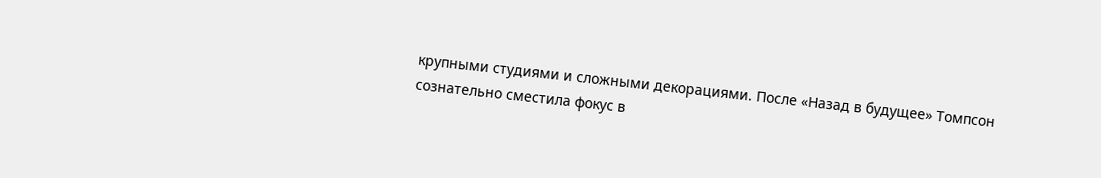крупными студиями и сложными декорациями. После «Назад в будущее» Томпсон сознательно сместила фокус в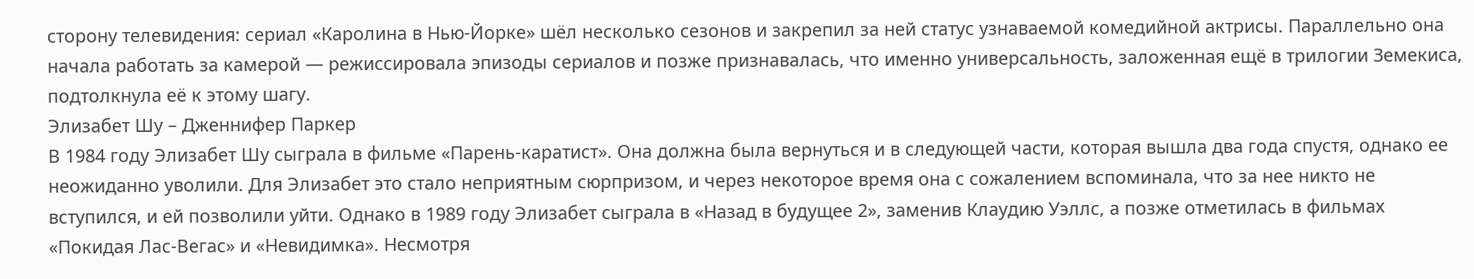сторону телевидения: сериал «Каролина в Нью-Йорке» шёл несколько сезонов и закрепил за ней статус узнаваемой комедийной актрисы. Параллельно она начала работать за камерой — режиссировала эпизоды сериалов и позже признавалась, что именно универсальность, заложенная ещё в трилогии Земекиса, подтолкнула её к этому шагу.
Элизабет Шу – Дженнифер Паркер
В 1984 году Элизабет Шу сыграла в фильме «Парень-каратист». Она должна была вернуться и в следующей части, которая вышла два года спустя, однако ее неожиданно уволили. Для Элизабет это стало неприятным сюрпризом, и через некоторое время она с сожалением вспоминала, что за нее никто не вступился, и ей позволили уйти. Однако в 1989 году Элизабет сыграла в «Назад в будущее 2», заменив Клаудию Уэллс, а позже отметилась в фильмах «Покидая Лас-Вегас» и «Невидимка». Несмотря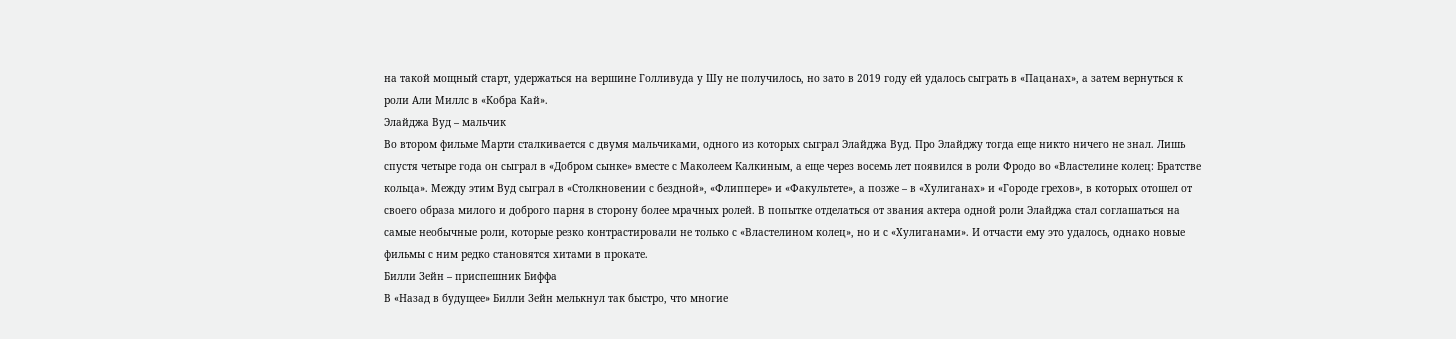на такой мощный старт, удержаться на вершине Голливуда у Шу не получилось, но зато в 2019 году ей удалось сыграть в «Пацанах», а затем вернуться к роли Али Миллс в «Кобра Кай».
Элайджа Вуд – мальчик
Во втором фильме Марти сталкивается с двумя мальчиками, одного из которых сыграл Элайджа Вуд. Про Элайджу тогда еще никто ничего не знал. Лишь спустя четыре года он сыграл в «Добром сынке» вместе с Маколеем Калкиным, а еще через восемь лет появился в роли Фродо во «Властелине колец: Братстве кольца». Между этим Вуд сыграл в «Столкновении с бездной», «Флиппере» и «Факультете», а позже – в «Хулиганах» и «Городе грехов», в которых отошел от своего образа милого и доброго парня в сторону более мрачных ролей. В попытке отделаться от звания актера одной роли Элайджа стал соглашаться на самые необычные роли, которые резко контрастировали не только с «Властелином колец», но и с «Хулиганами». И отчасти ему это удалось, однако новые фильмы с ним редко становятся хитами в прокате.
Билли Зейн – приспешник Биффа
В «Назад в будущее» Билли Зейн мелькнул так быстро, что многие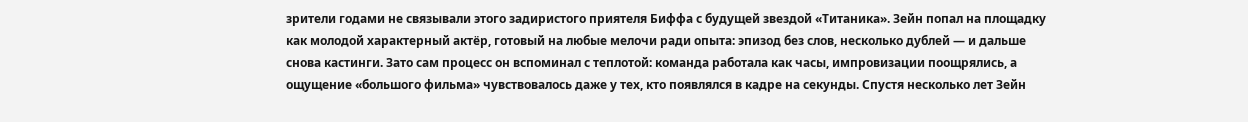зрители годами не связывали этого задиристого приятеля Биффа с будущей звездой «Титаника». Зейн попал на площадку как молодой характерный актёр, готовый на любые мелочи ради опыта: эпизод без слов, несколько дублей — и дальше снова кастинги. Зато сам процесс он вспоминал с теплотой: команда работала как часы, импровизации поощрялись, а ощущение «большого фильма» чувствовалось даже у тех, кто появлялся в кадре на секунды. Спустя несколько лет Зейн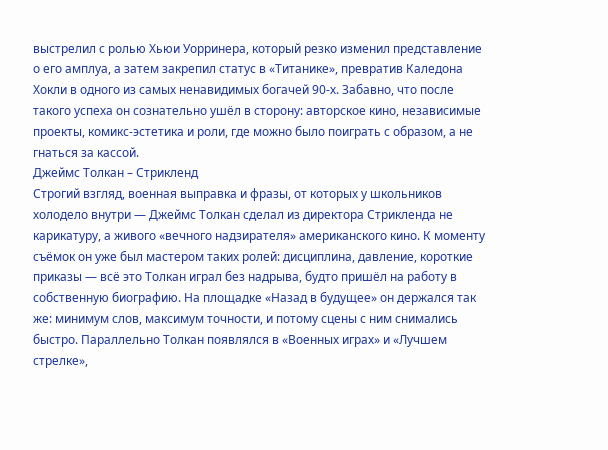выстрелил с ролью Хьюи Уорринера, который резко изменил представление о его амплуа, а затем закрепил статус в «Титанике», превратив Каледона Хокли в одного из самых ненавидимых богачей 90-х. Забавно, что после такого успеха он сознательно ушёл в сторону: авторское кино, независимые проекты, комикс-эстетика и роли, где можно было поиграть с образом, а не гнаться за кассой.
Джеймс Толкан – Стрикленд
Строгий взгляд, военная выправка и фразы, от которых у школьников холодело внутри — Джеймс Толкан сделал из директора Стрикленда не карикатуру, а живого «вечного надзирателя» американского кино. К моменту съёмок он уже был мастером таких ролей: дисциплина, давление, короткие приказы — всё это Толкан играл без надрыва, будто пришёл на работу в собственную биографию. На площадке «Назад в будущее» он держался так же: минимум слов, максимум точности, и потому сцены с ним снимались быстро. Параллельно Толкан появлялся в «Военных играх» и «Лучшем стрелке»,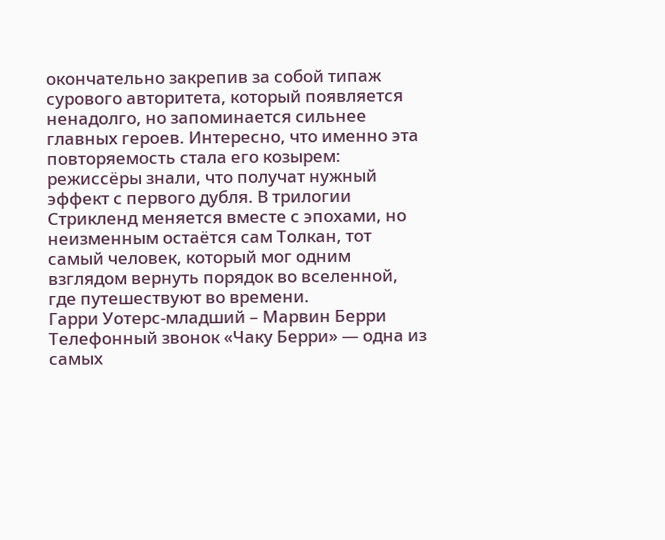окончательно закрепив за собой типаж сурового авторитета, который появляется ненадолго, но запоминается сильнее главных героев. Интересно, что именно эта повторяемость стала его козырем: режиссёры знали, что получат нужный эффект с первого дубля. В трилогии Стрикленд меняется вместе с эпохами, но неизменным остаётся сам Толкан, тот самый человек, который мог одним взглядом вернуть порядок во вселенной, где путешествуют во времени.
Гарри Уотерс-младший – Марвин Берри
Телефонный звонок «Чаку Берри» — одна из самых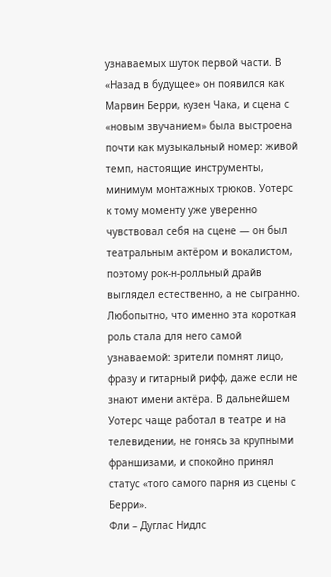узнаваемых шуток первой части. В «Назад в будущее» он появился как Марвин Берри, кузен Чака, и сцена с «новым звучанием» была выстроена почти как музыкальный номер: живой темп, настоящие инструменты, минимум монтажных трюков. Уотерс к тому моменту уже уверенно чувствовал себя на сцене — он был театральным актёром и вокалистом, поэтому рок-н-ролльный драйв выглядел естественно, а не сыгранно. Любопытно, что именно эта короткая роль стала для него самой узнаваемой: зрители помнят лицо, фразу и гитарный рифф, даже если не знают имени актёра. В дальнейшем Уотерс чаще работал в театре и на телевидении, не гонясь за крупными франшизами, и спокойно принял статус «того самого парня из сцены с Берри».
Фли – Дуглас Нидлс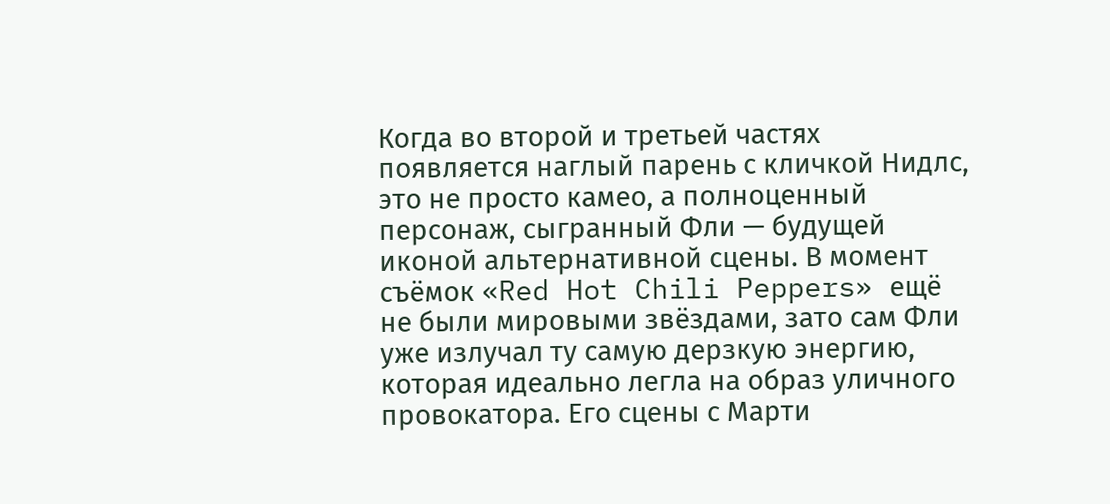Когда во второй и третьей частях появляется наглый парень с кличкой Нидлс, это не просто камео, а полноценный персонаж, сыгранный Фли — будущей иконой альтернативной сцены. В момент съёмок «Red Hot Chili Peppers» ещё не были мировыми звёздами, зато сам Фли уже излучал ту самую дерзкую энергию, которая идеально легла на образ уличного провокатора. Его сцены с Марти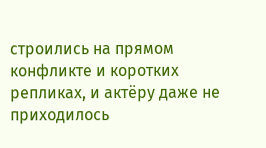строились на прямом конфликте и коротких репликах, и актёру даже не приходилось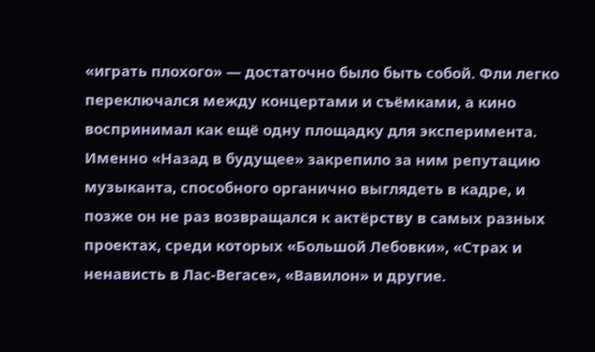«играть плохого» — достаточно было быть собой. Фли легко переключался между концертами и съёмками, а кино воспринимал как ещё одну площадку для эксперимента. Именно «Назад в будущее» закрепило за ним репутацию музыканта, способного органично выглядеть в кадре, и позже он не раз возвращался к актёрству в самых разных проектах, среди которых «Большой Лебовки», «Страх и ненависть в Лас-Вегасе», «Вавилон» и другие.